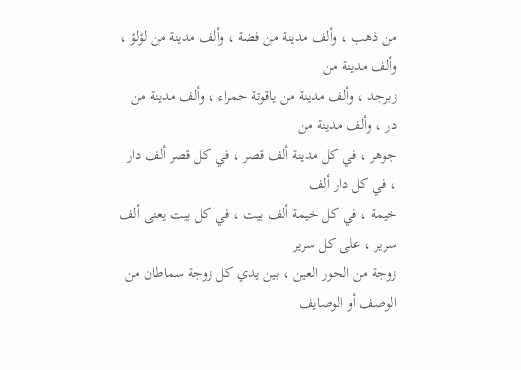من ذهب ، وألف مدينة من فضة ، وألف مدينة من لؤلؤ ، وألف مدينة من
زبرجد ، وألف مدينة من ياقوتة حمراء ، وألف مدينة من در ، وألف مدينة من
جوهر ، في كل مدينة ألف قصر ، في كل قصر ألف دار ، في كل دار ألف
خيمة ، في كل خيمة ألف بيت ، في كل بيت يعنى ألف سرير ، على كل سرير
زوجة من الحور العين ، بين يدي كل زوجة سماطان من الوصف أو الوصايف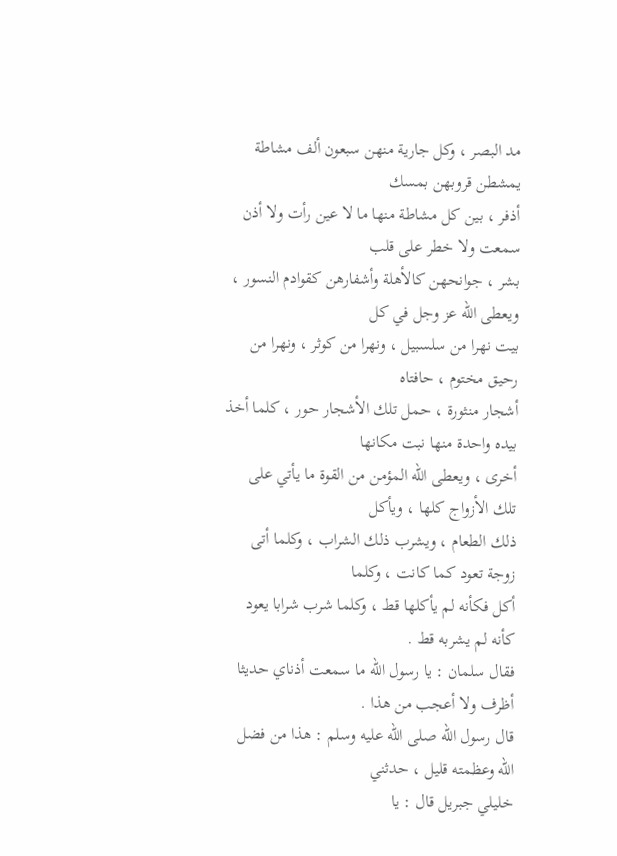مد البصر ، وكل جارية منهن سبعون ألف مشاطة يمشطن قروبهن بمسك
أذفر ، بين كل مشاطة منها ما لا عين رأت ولا أذن سمعت ولا خطر على قلب
بشر ، جوانحهن كالأهلة وأشفارهن كقوادم النسور ، ويعطى الله عز وجل في كل
بيت نهرا من سلسبيل ، ونهرا من كوثر ، ونهرا من رحيق مختوم ، حافتاه
أشجار منثورة ، حمل تلك الأشجار حور ، كلما أخذ بيده واحدة منها نبت مكانها
أخرى ، ويعطى الله المؤمن من القوة ما يأتي على تلك الأزواج كلها ، ويأكل
ذلك الطعام ، ويشرب ذلك الشراب ، وكلما أتى زوجة تعود كما كانت ، وكلما
أكل فكأنه لم يأكلها قط ، وكلما شرب شرابا يعود كأنه لم يشربه قط .
فقال سلمان : يا رسول الله ما سمعت أذناي حديثا أظرف ولا أعجب من هذا .
قال رسول الله صلى الله عليه وسلم : هذا من فضل الله وعظمته قليل ، حدثني
خليلي جبريل قال : يا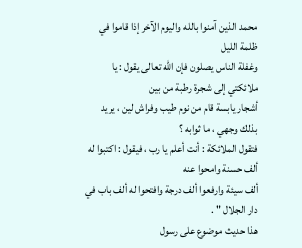محمد الذين آمنوا بالله واليوم الآخر إذا قاموا في ظلمة الليل
وغفلة الناس يصلون فإن الله تعالى يقول : يا ملائكتي إلى شجرة رطبة من بين
أشجار يابسة قام من نوم طيب وفراش لين ، يريد بذلك وجهي ، ما ثوابه ؟
فتقول الملائكة : أنت أعلم يا رب ، فيقول : اكتبوا له ألف حسنة وامحوا عنه
ألف سيئة وارفعوا ألف درجة وافتحوا له ألف باب في دار الجلال " .
هذا حديث موضوع على رسول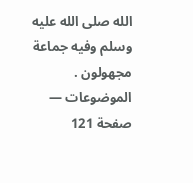الله صلى الله عليه وسلم وفيه جماعة مجهولون .
الموضوعات — صفحة 121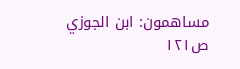مساهمون: ابن الجوزي
ص١٢١